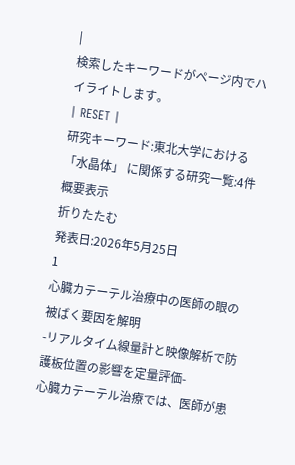|
検索したキーワードがページ内でハイライトします。
| RESET |
研究キーワード:東北大学における「水晶体」 に関係する研究一覧:4件
概要表示
折りたたむ
発表日:2026年5月25日
1
心臓カテーテル治療中の医師の眼の被ばく要因を解明
-リアルタイム線量計と映像解析で防護板位置の影響を定量評価-
心臓カテーテル治療では、医師が患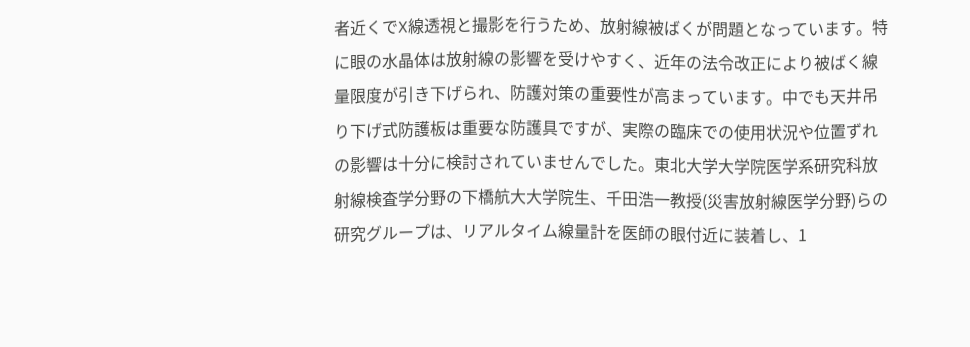者近くでX線透視と撮影を行うため、放射線被ばくが問題となっています。特に眼の水晶体は放射線の影響を受けやすく、近年の法令改正により被ばく線量限度が引き下げられ、防護対策の重要性が高まっています。中でも天井吊り下げ式防護板は重要な防護具ですが、実際の臨床での使用状況や位置ずれの影響は十分に検討されていませんでした。東北大学大学院医学系研究科放射線検査学分野の下橋航大大学院生、千田浩一教授(災害放射線医学分野)らの研究グループは、リアルタイム線量計を医師の眼付近に装着し、1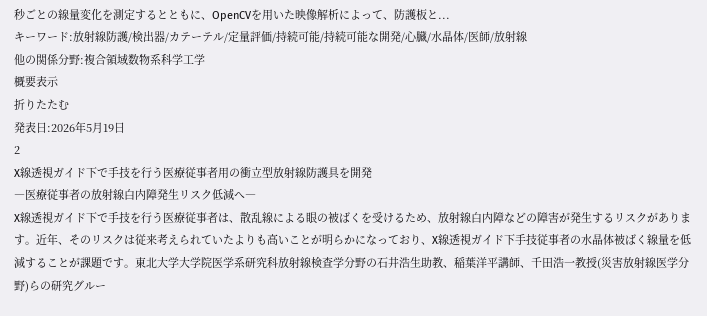秒ごとの線量変化を測定するとともに、OpenCVを用いた映像解析によって、防護板と...
キーワード:放射線防護/検出器/カテーテル/定量評価/持続可能/持続可能な開発/心臓/水晶体/医師/放射線
他の関係分野:複合領域数物系科学工学
概要表示
折りたたむ
発表日:2026年5月19日
2
X線透視ガイド下で手技を行う医療従事者用の衝立型放射線防護具を開発
―医療従事者の放射線白内障発生リスク低減へ―
X線透視ガイド下で手技を行う医療従事者は、散乱線による眼の被ばくを受けるため、放射線白内障などの障害が発生するリスクがあります。近年、そのリスクは従来考えられていたよりも高いことが明らかになっており、X線透視ガイド下手技従事者の水晶体被ばく線量を低減することが課題です。東北大学大学院医学系研究科放射線検査学分野の石井浩生助教、稲葉洋平講師、千田浩一教授(災害放射線医学分野)らの研究グルー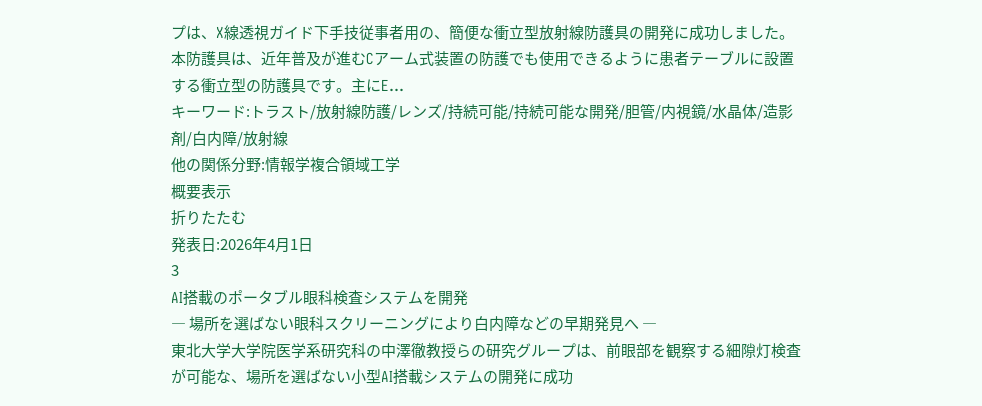プは、X線透視ガイド下手技従事者用の、簡便な衝立型放射線防護具の開発に成功しました。本防護具は、近年普及が進むCアーム式装置の防護でも使用できるように患者テーブルに設置する衝立型の防護具です。主にE...
キーワード:トラスト/放射線防護/レンズ/持続可能/持続可能な開発/胆管/内視鏡/水晶体/造影剤/白内障/放射線
他の関係分野:情報学複合領域工学
概要表示
折りたたむ
発表日:2026年4月1日
3
AI搭載のポータブル眼科検査システムを開発
― 場所を選ばない眼科スクリーニングにより白内障などの早期発見へ ―
東北大学大学院医学系研究科の中澤徹教授らの研究グループは、前眼部を観察する細隙灯検査が可能な、場所を選ばない小型AI搭載システムの開発に成功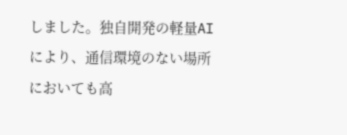しました。独自開発の軽量AIにより、通信環境のない場所においても高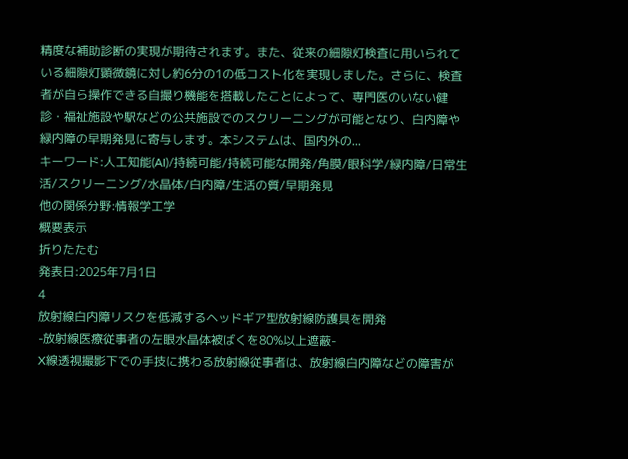精度な補助診断の実現が期待されます。また、従来の細隙灯検査に用いられている細隙灯顕微鏡に対し約6分の1の低コスト化を実現しました。さらに、検査者が自ら操作できる自撮り機能を搭載したことによって、専門医のいない健診・福祉施設や駅などの公共施設でのスクリーニングが可能となり、白内障や緑内障の早期発見に寄与します。本システムは、国内外の...
キーワード:人工知能(AI)/持続可能/持続可能な開発/角膜/眼科学/緑内障/日常生活/スクリーニング/水晶体/白内障/生活の質/早期発見
他の関係分野:情報学工学
概要表示
折りたたむ
発表日:2025年7月1日
4
放射線白内障リスクを低減するヘッドギア型放射線防護具を開発
-放射線医療従事者の左眼水晶体被ばくを80%以上遮蔽-
X線透視撮影下での手技に携わる放射線従事者は、放射線白内障などの障害が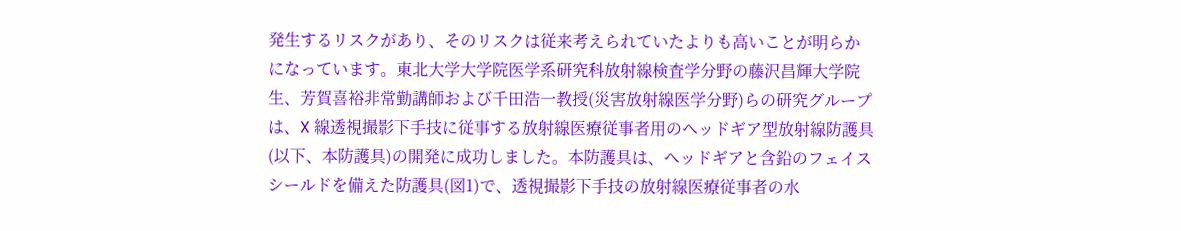発生するリスクがあり、そのリスクは従来考えられていたよりも高いことが明らかになっています。東北大学大学院医学系研究科放射線検査学分野の藤沢昌輝大学院生、芳賀喜裕非常勤講師および千田浩一教授(災害放射線医学分野)らの研究グループは、X 線透視撮影下手技に従事する放射線医療従事者用のヘッドギア型放射線防護具(以下、本防護具)の開発に成功しました。本防護具は、ヘッドギアと含鉛のフェイスシールドを備えた防護具(図1)で、透視撮影下手技の放射線医療従事者の水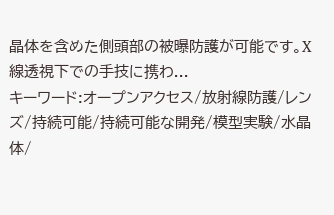晶体を含めた側頭部の被曝防護が可能です。X 線透視下での手技に携わ...
キーワード:オープンアクセス/放射線防護/レンズ/持続可能/持続可能な開発/模型実験/水晶体/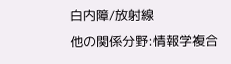白内障/放射線
他の関係分野:情報学複合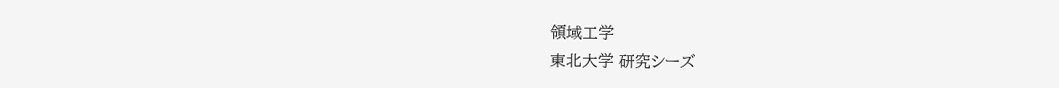領域工学
東北大学 研究シーズ